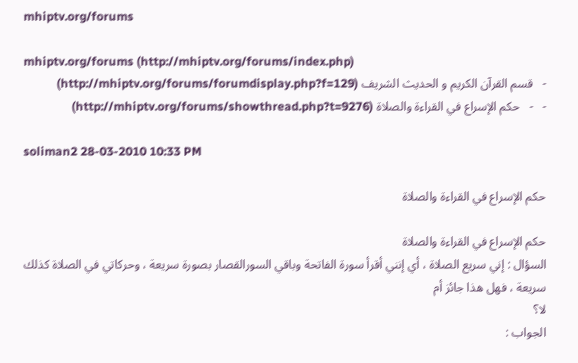mhiptv.org/forums

mhiptv.org/forums (http://mhiptv.org/forums/index.php)
-   قسم القرآن الكريم و الحديث الشريف (http://mhiptv.org/forums/forumdisplay.php?f=129)
-   -   حكم الإسراع في القراءة والصلاة (http://mhiptv.org/forums/showthread.php?t=9276)

soliman2 28-03-2010 10:33 PM

حكم الإسراع في القراءة والصلاة

حكم الإسراع في القراءة والصلاة
السؤال : إني سريع الصلاة ، أي إنني أقرأ سورة الفاتحة وباقي السورالقصار بصورة سريعة ، وحركاتي في الصلاة كذلك سريعة ، فهل هذا جائز أم
لا؟
الجواب :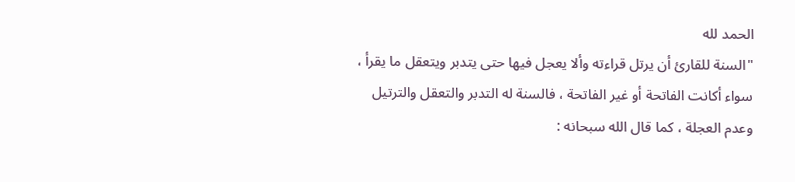الحمد لله
"السنة للقارئ أن يرتل قراءته وألا يعجل فيها حتى يتدبر ويتعقل ما يقرأ ،
سواء أكانت الفاتحة أو غير الفاتحة ، فالسنة له التدبر والتعقل والترتيل
وعدم العجلة ، كما قال الله سبحانه :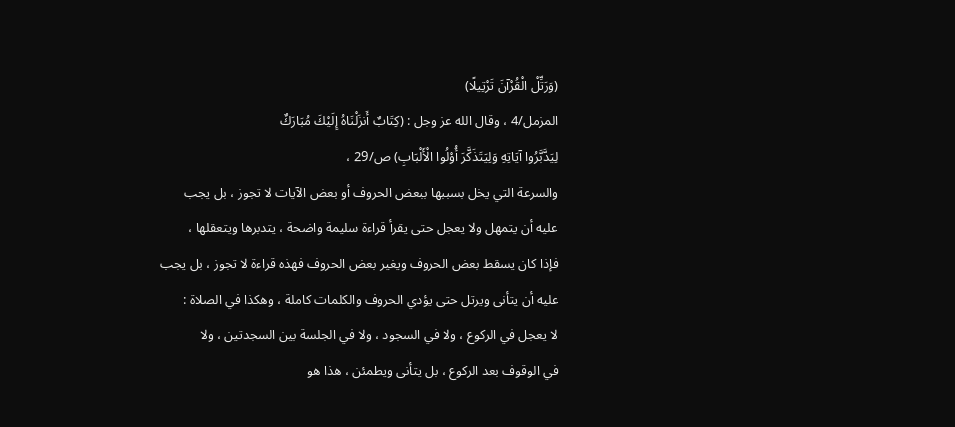(وَرَتِّلْ الْقُرْآنَ تَرْتِيلًا)
المزمل/4 ، وقال الله عز وجل : (كِتَابٌ أَنزَلْنَاهُ إِلَيْكَ مُبَارَكٌ
لِيَدَّبَّرُوا آيَاتِهِ وَلِيَتَذَكَّرَ أُوْلُوا الْأَلْبَابِ) ص/29 ،
والسرعة التي يخل بسببها ببعض الحروف أو بعض الآيات لا تجوز ، بل يجب
عليه أن يتمهل ولا يعجل حتى يقرأ قراءة سليمة واضحة ، يتدبرها ويتعقلها ،
فإذا كان يسقط بعض الحروف ويغير بعض الحروف فهذه قراءة لا تجوز ، بل يجب
عليه أن يتأنى ويرتل حتى يؤدي الحروف والكلمات كاملة ، وهكذا في الصلاة :
لا يعجل في الركوع ، ولا في السجود ، ولا في الجلسة بين السجدتين ، ولا
في الوقوف بعد الركوع ، بل يتأنى ويطمئن ، هذا هو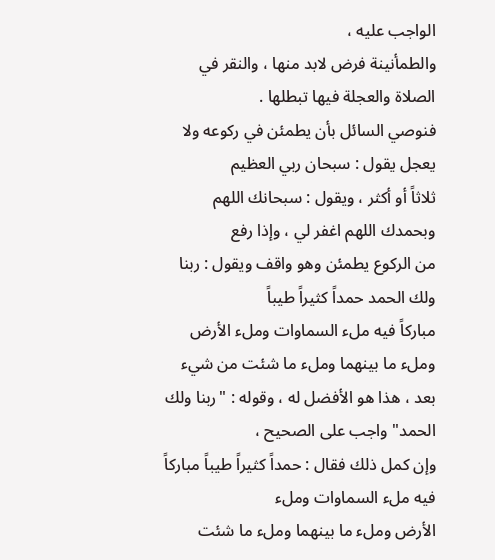الواجب عليه ،
والطمأنينة فرض لابد منها ، والنقر في الصلاة والعجلة فيها تبطلها .
فنوصي السائل بأن يطمئن في ركوعه ولا يعجل يقول : سبحان ربي العظيم
ثلاثاً أو أكثر ، ويقول : سبحانك اللهم وبحمدك اللهم اغفر لي ، وإذا رفع
من الركوع يطمئن وهو واقف ويقول : ربنا ولك الحمد حمداً كثيراً طيباً
مباركاً فيه ملء السماوات وملء الأرض وملء ما بينهما وملء ما شئت من شيء
بعد ، هذا هو الأفضل له ، وقوله : "ربنا ولك الحمد" واجب على الصحيح ،
وإن كمل ذلك فقال : حمداً كثيراً طيباً مباركاً فيه ملء السماوات وملء
الأرض وملء ما بينهما وملء ما شئت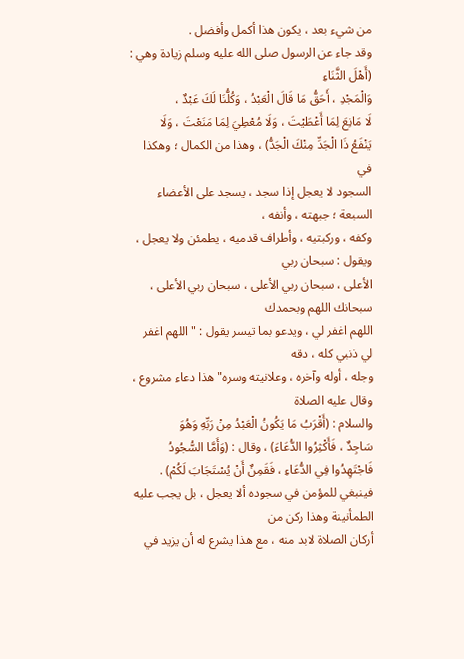من شيء بعد ، يكون هذا أكمل وأفضل .
وقد جاء عن الرسول صلى الله عليه وسلم زيادة وهي : (أَهْلَ الثَّنَاءِ
وَالْمَجْدِ ، أَحَقُّ مَا قَالَ الْعَبْدُ ، وَكُلُّنَا لَكَ عَبْدٌ ،
لَا مَانِعَ لِمَا أَعْطَيْتَ ، وَلَا مُعْطِيَ لِمَا مَنَعْتَ ، وَلَا
يَنْفَعُ ذَا الْجَدِّ مِنْكَ الْجَدُّ) ، وهذا من الكمال ؛ وهكذا في
السجود لا يعجل إذا سجد ، يسجد على الأعضاء السبعة ؛ جبهته ، وأنفه ،
وكفه ، وركبتيه ، وأطراف قدميه ، يطمئن ولا يعجل ، ويقول : سبحان ربي
الأعلى ، سبحان ربي الأعلى ، سبحان ربي الأعلى ، سبحانك اللهم وبحمدك
اللهم اغفر لي ، ويدعو بما تيسر يقول : "اللهم اغفر لي ذنبي كله ، دقه
وجله ، أوله وآخره ، وعلانيته وسره" هذا دعاء مشروع ، وقال عليه الصلاة
والسلام : (أَقْرَبُ مَا يَكُونُ الْعَبْدُ مِنْ رَبِّهِ وَهُوَ
سَاجِدٌ ، فَأَكْثِرُوا الدُّعَاءَ) ، وقال : (وَأَمَّا السُّجُودُ
فَاجْتَهِدُوا فِي الدُّعَاءِ ، فَقَمِنٌ أَنْ يُسْتَجَابَ لَكُمْ) .
فينبغي للمؤمن في سجوده ألا يعجل ، بل يجب عليه الطمأنينة وهذا ركن من
أركان الصلاة لابد منه ، مع هذا يشرع له أن يزيد في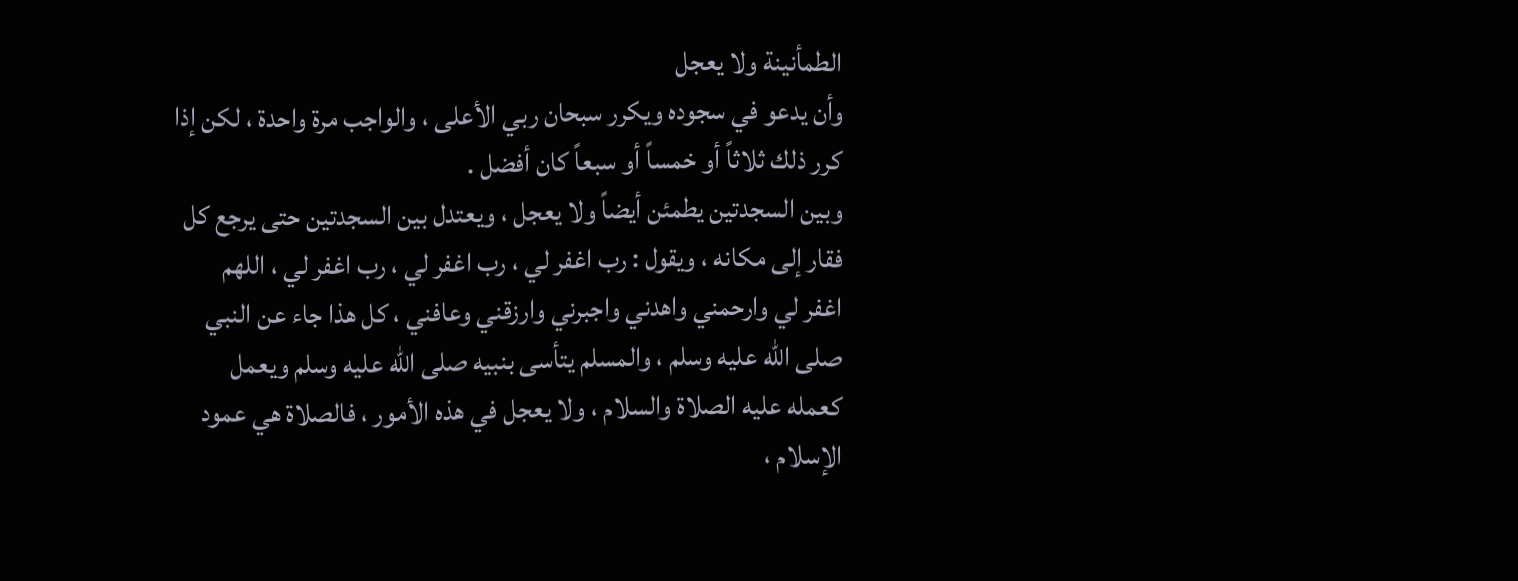الطمأنينة ولا يعجل
وأن يدعو في سجوده ويكرر سبحان ربي الأعلى ، والواجب مرة واحدة ، لكن إذا
كرر ذلك ثلاثاً أو خمساً أو سبعاً كان أفضل .
وبين السجدتين يطمئن أيضاً ولا يعجل ، ويعتدل بين السجدتين حتى يرجع كل
فقار إلى مكانه ، ويقول : رب اغفر لي ، رب اغفر لي ، رب اغفر لي ، اللهم
اغفر لي وارحمني واهدني واجبرني وارزقني وعافني ، كل هذا جاء عن النبي
صلى الله عليه وسلم ، والمسلم يتأسى بنبيه صلى الله عليه وسلم ويعمل
كعمله عليه الصلاة والسلام ، ولا يعجل في هذه الأمور ، فالصلاة هي عمود
الإسلام ،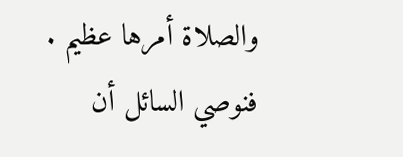والصلاة أمرها عظيم .
فنوصي السائل أن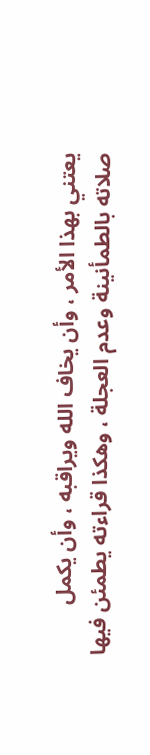يعتني بهذا الأمر ، وأن يخاف الله ويراقبه ، وأن يكمل
صلاته بالطمأنينة وعدم العجلة ، وهكذا قراءته يطمئن فيها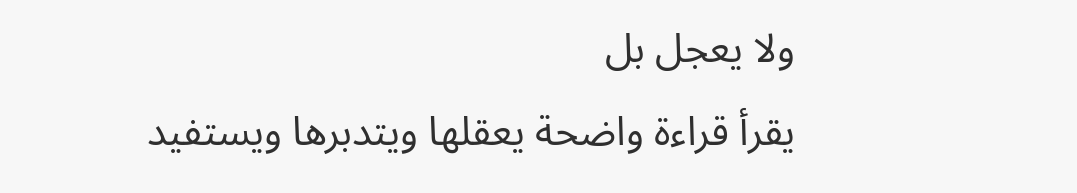ولا يعجل بل
يقرأ قراءة واضحة يعقلها ويتدبرها ويستفيد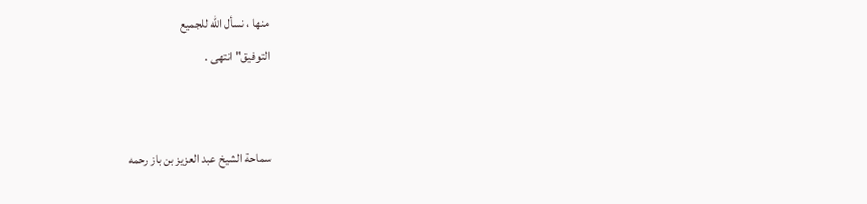منها ، نسأل الله للجميع
التوفيق" انتهى .


سماحة الشيخ عبد العزيز بن باز رحمه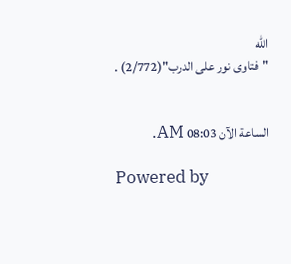الله
"فتاوى نور على الدرب"(2/772) .


الساعة الآن 08:03 AM.

Powered by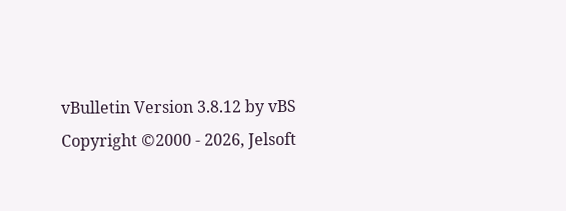vBulletin Version 3.8.12 by vBS
Copyright ©2000 - 2026, Jelsoft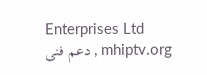Enterprises Ltd
mhiptv.org , دعم فنى